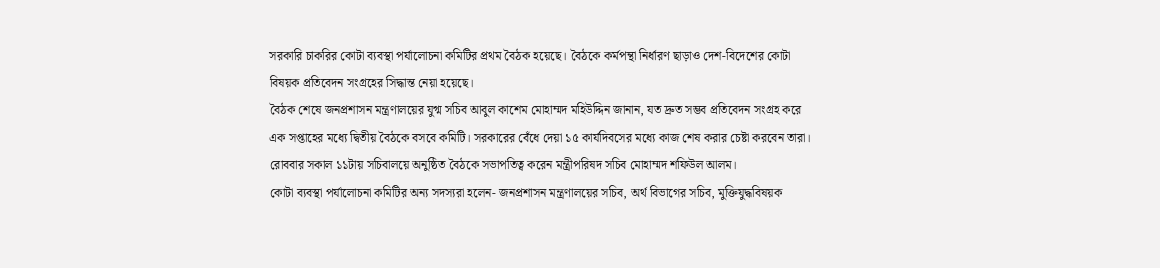সরকারি চাকরির কোটা ব্যবস্থা পর্যালোচনা কমিটির প্রথম বৈঠক হয়েছে। বৈঠকে কর্মপন্থা নির্ধারণ ছাড়াও দেশ-বিদেশের কোটা বিষয়ক প্রতিবেদন সংগ্রহের সিদ্ধান্ত নেয়া হয়েছে।
বৈঠক শেষে জনপ্রশাসন মন্ত্রণালয়ের যুগ্ম সচিব আবুল কাশেম মোহাম্মদ মহিউদ্দিন জানান, যত দ্রুত সম্ভব প্রতিবেদন সংগ্রহ করে এক সপ্তাহের মধ্যে দ্বিতীয় বৈঠকে বসবে কমিটি। সরকারের বেঁধে দেয়া ১৫ কার্যদিবসের মধ্যে কাজ শেষ করার চেষ্টা করবেন তারা।
রোববার সকাল ১১টায় সচিবালয়ে অনুষ্ঠিত বৈঠকে সভাপতিত্ব করেন মন্ত্রীপরিষদ সচিব মোহাম্মদ শফিউল আলম।
কোটা ব্যবস্থা পর্যালোচনা কমিটির অন্য সদস্যরা হলেন- জনপ্রশাসন মন্ত্রণালয়ের সচিব, অর্থ বিভাগের সচিব, মুক্তিযুদ্ধবিষয়ক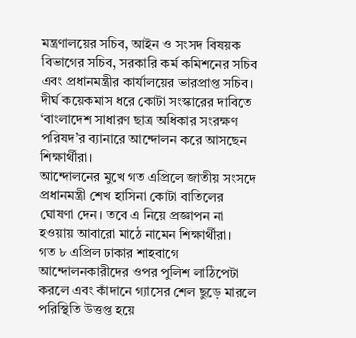মন্ত্রণালয়ের সচিব, আইন ও সংসদ বিষয়ক বিভাগের সচিব, সরকারি কর্ম কমিশনের সচিব এবং প্রধানমন্ত্রীর কার্যালয়ের ভারপ্রাপ্ত সচিব।
দীর্ঘ কয়েকমাস ধরে কোটা সংস্কারের দাবিতে ‘বাংলাদেশ সাধারণ ছাত্র অধিকার সংরক্ষণ পরিষদ’র ব্যানারে আন্দোলন করে আসছেন শিক্ষার্থীরা।
আন্দোলনের মুখে গত এপ্রিলে জাতীয় সংসদে প্রধানমন্ত্রী শেখ হাসিনা কোটা বাতিলের ঘোষণা দেন। তবে এ নিয়ে প্রজ্ঞাপন না হওয়ায় আবারো মাঠে নামেন শিক্ষার্থীরা।
গত ৮ এপ্রিল ঢাকার শাহবাগে আন্দোলনকারীদের ওপর পুলিশ লাঠিপেটা করলে এবং কাঁদানে গ্যাসের শেল ছুড়ে মারলে পরিস্থিতি উত্তপ্ত হয়ে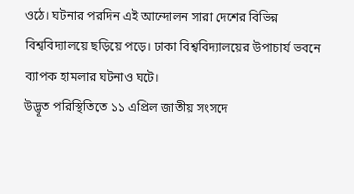ওঠে। ঘটনার পরদিন এই আন্দোলন সারা দেশের বিভিন্ন বিশ্ববিদ্যালয়ে ছড়িয়ে পড়ে। ঢাকা বিশ্ববিদ্যালয়ের উপাচার্য ভবনে ব্যাপক হামলার ঘটনাও ঘটে।
উদ্ভূত পরিস্থিতিতে ১১ এপ্রিল জাতীয় সংসদে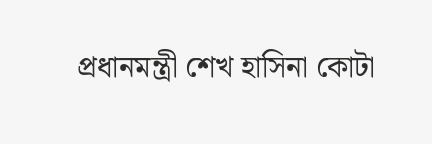প্রধানমন্ত্রী শেখ হাসিনা কোটা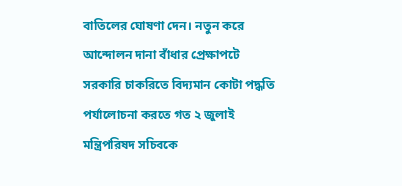বাতিলের ঘোষণা দেন। নতুন করে আন্দোলন দানা বাঁধার প্রেক্ষাপটে সরকারি চাকরিতে বিদ্যমান কোটা পদ্ধতি পর্যালোচনা করতে গত ২ জুলাই মন্ত্রিপরিষদ সচিবকে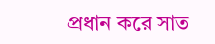প্রধান করে সাত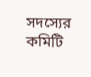সদস্যের কমিটি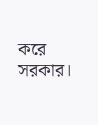করে সরকার।